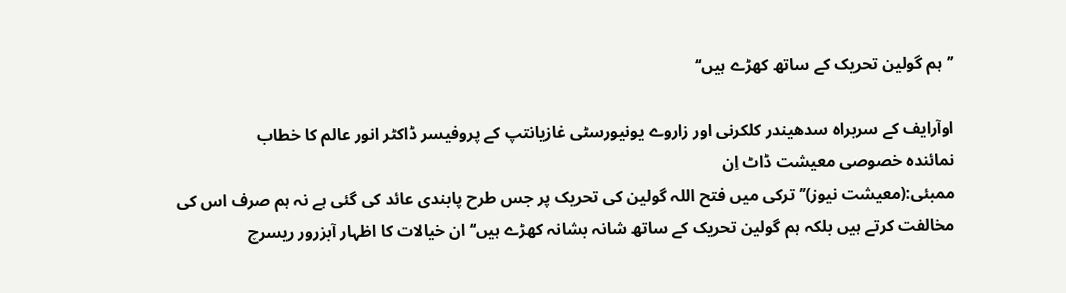’’ہم گولین تحریک کے ساتھ کھڑے ہیں‘‘

اوآرایف کے سربراہ سدھیندر کلکرنی اور زاروے یونیورسٹی غازیانتپ کے پروفیسر ڈاکٹر انور عالم کا خطاب
نمائندہ خصوصی معیشت ڈاٹ اِن
ممبئی:(معیشت نیوز)’’ترکی میں فتح اللہ گولین کی تحریک پر جس طرح پابندی عائد کی گئی ہے نہ ہم صرف اس کی مخالفت کرتے ہیں بلکہ ہم گولین تحریک کے ساتھ شانہ بشانہ کھڑے ہیں‘‘ان خیالات کا اظہار آبزرور ریسرچ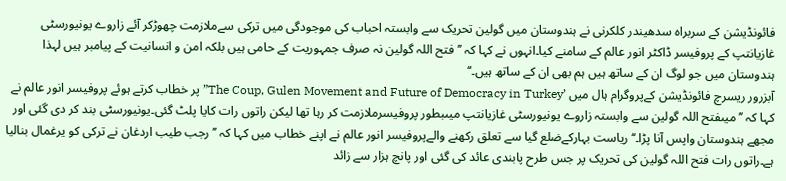فائونڈیشن کے سربراہ سدھیندر کلکرنی نے ہندوستان میں گولین تحریک سے وابستہ احباب کی موجودگی میں ترکی سےملازمت چھوڑکر آئے زاروے یونیورسٹی غازیانتپ کے پروفیسر ڈاکٹر انور عالم کے سامنے کیا۔انہوں نے کہا کہ ’’فتح اللہ گولین نہ صرف جمہوریت کے حامی ہیں بلکہ امن و انسانیت کے پیامبر ہیں لہذا ہندوستان میں جو لوگ ان کے ساتھ ہیں ہم بھی ان کے ساتھ ہیں۔‘‘
آبزرور ریسرچ فائونڈیشن کےپروگرام ہال میں ’The Coup, Gulen Movement and Future of Democracy in Turkey”پر خطاب کرتے ہوئے پروفیسر انور عالم نے کہا کہ ’’میںفتح اللہ گولین سے وابستہ زاروے یونیورسٹی غازیانتپ میںبطور پروفیسرملازمت کر رہا تھا لیکن راتوں رات کایا پلٹ گئی۔یونیورسٹی بند کر دی گئی اور مجھے ہندوستان واپس آنا پڑا۔‘‘ریاست بہارکےضلع گیا سے تعلق رکھنے والےپروفیسر انور عالم نے اپنے خطاب میں کہا کہ ’’رجب طیب اردغان نے ترکی کو یرغمال بنالیا ہے۔راتوں رات فتح اللہ گولین کی تحریک پر جس طرح پابندی عائد کی گئی اور پانچ ہزار سے زائد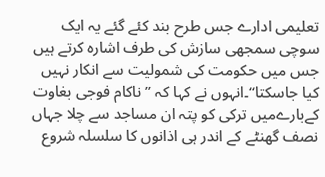تعلیمی ادارے جس طرح بند کئے گئے یہ ایک سوچی سمجھی سازش کی طرف اشارہ کرتے ہیں جس میں حکومت کی شمولیت سے انکار نہیں کیا جاسکتا‘‘۔انہوں نے کہا کہ ’’ناکام فوجی بغاوت کےبارےمیں ترکی کو پتہ ان مساجد سے چلا جہاں نصف گھنٹے کے اندر ہی اذانوں کا سلسلہ شروع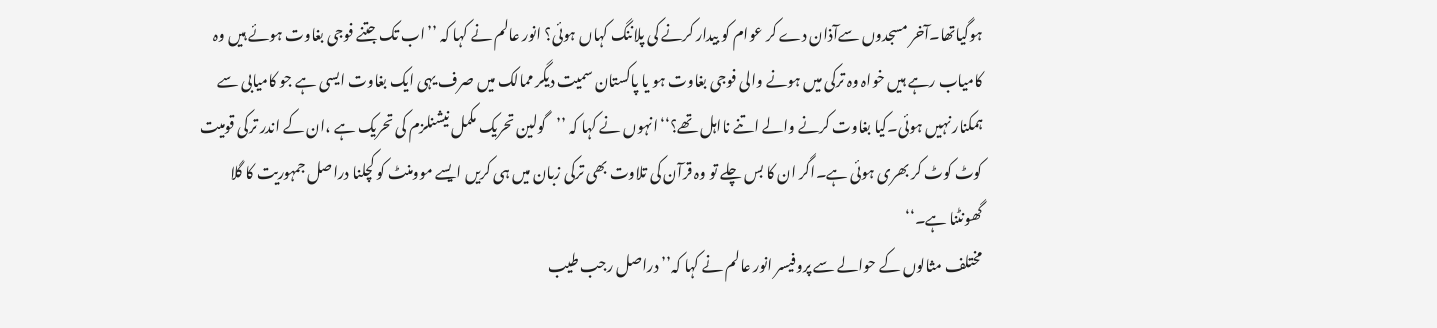ہوگیاتھا۔آخر مسجدوں سےآذان دے کر عوام کو بیدار کرنے کی پلاننگ کہاں ہوئی؟ انور عالم نے کہا کہ ’’اب تک جتنے فوجی بغاوت ہوئے ہیں وہ کامیاب رہے ہیں خواہ وہ ترکی میں ہونے والی فوجی بغاوت ہو یا پاکستان سمیت دیگر ممالک میں صرف یہی ایک بغاوت ایسی ہے جو کامیابی سے ہمکنار نہیں ہوئی۔کیا بغاوت کرنے والے اتنے نااہل تھے؟‘‘انہوں نے کہا کہ ’’گولین تحریک مکمل نیشنلزم کی تحریک ہے ،ان کے اندر ترکی قومیت کوٹ کوٹ کر بھری ہوئی ہے۔اگر ان کا بس چلے تو وہ قرآن کی تلاوت بھی ترکی زبان میں ہی کریں ایسے موومنٹ کو کچلنا دراصل جمہوریت کا گلا گھونٹنا ہے۔‘‘
مختلف مثالوں کے حوالے سے پروفیسر انور عالم نے کہا کہ’’دراصل رجب طیب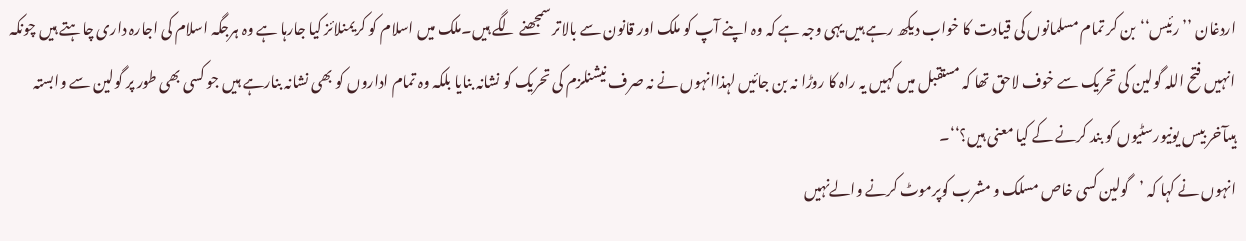اردغان ’’رئیس‘‘بن کر تمام مسلمانوں کی قیادت کا خواب دیکھ رہے ہیں یہی وجہ ہے کہ وہ اپنے آپ کو ملک اور قانون سے بالاتر سمجھنے لگے ہیں۔ملک میں اسلام کو کریمنلائز کیا جارہا ہے وہ ہرجگہ اسلام کی اجارہ داری چاہتے ہیں چونکہ انہیں فتح اللہ گولین کی تحریک سے خوف لاحق تھا کہ مستقبل میں کہیں یہ راہ کا روڑا نہ بن جائیں لہذاانہوں نے نہ صرف نیشنلزم کی تحریک کو نشانہ بنایا بلکہ وہ تمام اداروں کو بھی نشانہ بنارہے ہیں جو کسی بھی طور پر گولین سے وابستہ ہیںآخر بیس یونیورسٹیوں کو بند کرنے کے کیا معنی ہیں؟‘‘۔
انہوں نے کہا کہ ’گولین کسی خاص مسلک و مشرب کوپرموٹ کرنے والےنہیں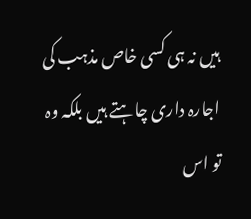ہیں نہ ہی کسی خاص مذہب کی اجارہ داری چاہتے ہیں بلکہ وہ تو اس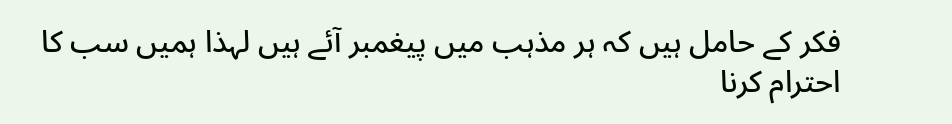فکر کے حامل ہیں کہ ہر مذہب میں پیغمبر آئے ہیں لہذا ہمیں سب کا احترام کرنا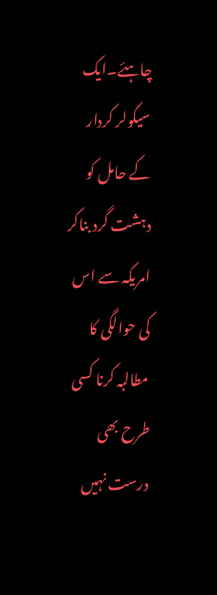چاہئے۔ایک سیکولر کردار کے حامل کو دہشت گرد بناکر امریکہ سے اس کی حوالگی کا مطالبہ کرنا کسی طرح بھی درست نہیں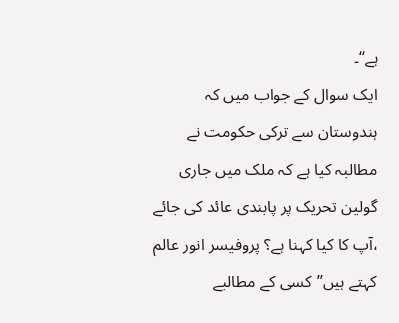ہے‘‘۔
ایک سوال کے جواب میں کہ ہندوستان سے ترکی حکومت نے مطالبہ کیا ہے کہ ملک میں جاری گولین تحریک پر پابندی عائد کی جائے ،آپ کا کیا کہنا ہے؟ پروفیسر انور عالم کہتے ہیں’’کسی کے مطالبے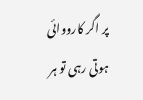پر اگر کارووائی ہوتی رہی تو ہر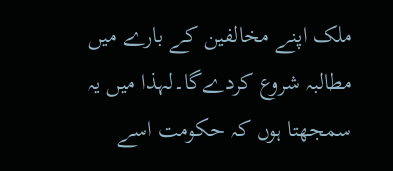ملک اپنے مخالفین کے بارے میں مطالبہ شروع کردےگا۔لہذا میں یہ سمجھتا ہوں کہ حکومت اسے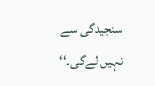سنجیدگی سے نہیں لےگی۔‘‘